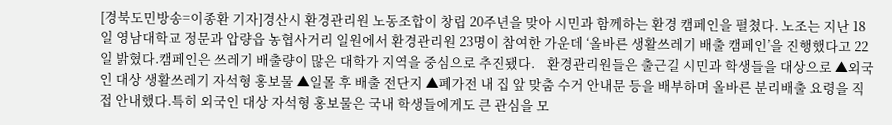[경북도민방송=이종환 기자]경산시 환경관리원 노동조합이 창립 20주년을 맞아 시민과 함께하는 환경 캠페인을 펼쳤다. 노조는 지난 18일 영남대학교 정문과 압량읍 농협사거리 일원에서 환경관리원 23명이 참여한 가운데 ‘올바른 생활쓰레기 배출 캠페인’을 진행했다고 22일 밝혔다.캠페인은 쓰레기 배출량이 많은 대학가 지역을 중심으로 추진됐다.    환경관리원들은 출근길 시민과 학생들을 대상으로 ▲외국인 대상 생활쓰레기 자석형 홍보물 ▲일몰 후 배출 전단지 ▲폐가전 내 집 앞 맞춤 수거 안내문 등을 배부하며 올바른 분리배출 요령을 직접 안내했다.특히 외국인 대상 자석형 홍보물은 국내 학생들에게도 큰 관심을 모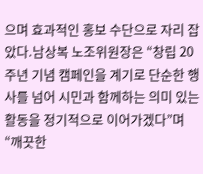으며 효과적인 홍보 수단으로 자리 잡았다.남상복 노조위원장은 “창립 20주년 기념 캠페인을 계기로 단순한 행사를 넘어 시민과 함께하는 의미 있는 활동을 정기적으로 이어가겠다”며 “깨끗한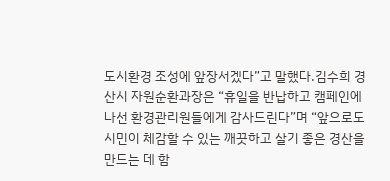도시환경 조성에 앞장서겠다”고 말했다.김수희 경산시 자원순환과장은 “휴일을 반납하고 캠페인에 나선 환경관리원들에게 감사드린다”며 “앞으로도 시민이 체감할 수 있는 깨끗하고 살기 좋은 경산을 만드는 데 함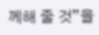께해 줄 것”을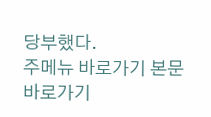당부했다.
주메뉴 바로가기 본문 바로가기